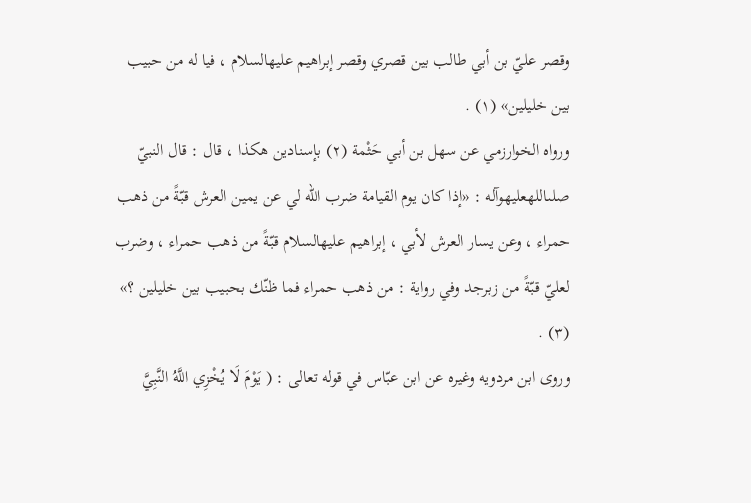وقصر عليّ بن أبي طالب بين قصري وقصر إبراهيم عليهالسلام ، فيا له من حبيب بين خليلين» (١) .
ورواه الخوارزمي عن سهل بن أبي حَثْمة (٢) بإسنادين هكذا ، قال : قال النبيّ صلىاللهعليهوآله : «إذا كان يوم القيامة ضرب اللّه لي عن يمين العرش قبّةً من ذهب حمراء ، وعن يسار العرش لأبي ، إبراهيم عليهالسلام قبّةً من ذهب حمراء ، وضرب لعليّ قبّةً من زبرجد وفي رواية : من ذهب حمراء فما ظنّك بحبيب بين خليلين ؟» (٣) .
وروى ابن مردويه وغيره عن ابن عبّاس في قوله تعالى : ( يَوْمَ لَا يُخْزِي اللَّهُ النَّبِيَّ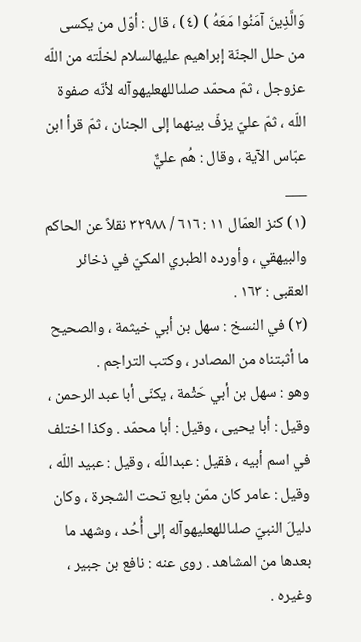وَالَّذِينَ آمَنُوا مَعَهُ ) (٤) ، قال : أوّل من يكسى من حلل الجنّة إبراهيم عليهالسلام لخلّته من اللّه عزوجل ، ثمّ محمّد صلىاللهعليهوآله لأنّه صفوة اللّه ، ثمّ عليّ يزفّ بينهما إلى الجنان ، ثمّ قرأ ابن عبّاس الآية ، وقال : هُم عليٌّ
___
(١) كنز العمّال ١١ : ٦١٦ / ٣٢٩٨٨ نقلاً عن الحاكم والبيهقي ، وأورده الطبري المكيّ في ذخائر العقبى : ١٦٣ .
(٢) في النسخ : سهل بن أبي خيثمة ، والصحيح ما أثبتناه من المصادر ، وكتب التراجم .
وهو : سهل بن أبي حَثْمة ، يكنّى أبا عبد الرحمن ، وقيل : أبا يحيى ، وقيل : أبا محمّد . وكذا اختلف في اسم أبيه ، فقيل : عبداللّه ، وقيل : عبيد اللّه ، وقيل : عامر كان ممّن بايع تحت الشجرة ، وكان دليلَ النبيّ صلىاللهعليهوآله إلى أُحُد ، وشهد ما بعدها من المشاهد . روى عنه : نافع بن جبير ، وغيره .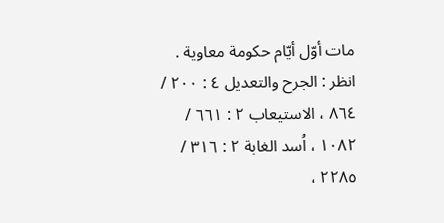مات أوّل أيّام حكومة معاوية .
انظر : الجرح والتعديل ٤ : ٢٠٠ / ٨٦٤ ، الاستيعاب ٢ : ٦٦١ / ١٠٨٢ ، اُسد الغابة ٢ : ٣١٦ / ٢٢٨٥ ،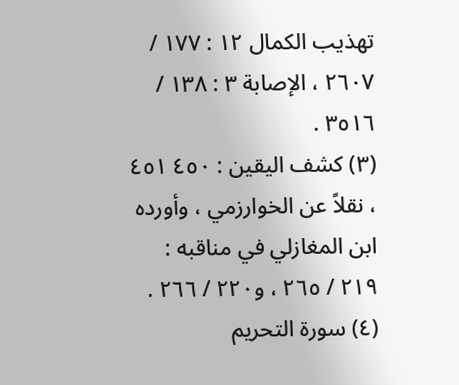تهذيب الكمال ١٢ : ١٧٧ / ٢٦٠٧ ، الإصابة ٣ : ١٣٨ / ٣٥١٦ .
(٣) كشف اليقين : ٤٥٠ ٤٥١ ، نقلاً عن الخوارزمي ، وأورده ابن المغازلي في مناقبه : ٢١٩ / ٢٦٥ ، و٢٢٠ / ٢٦٦ .
(٤) سورة التحريم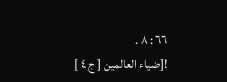٦٦ : ٨ .
![ضياء العالمين [ ج ٤ ]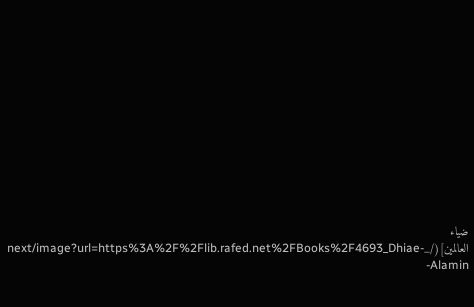ضياء العالمين](/_next/image?url=https%3A%2F%2Flib.rafed.net%2FBooks%2F4693_Dhiae-Alamin-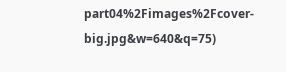part04%2Fimages%2Fcover-big.jpg&w=640&q=75)